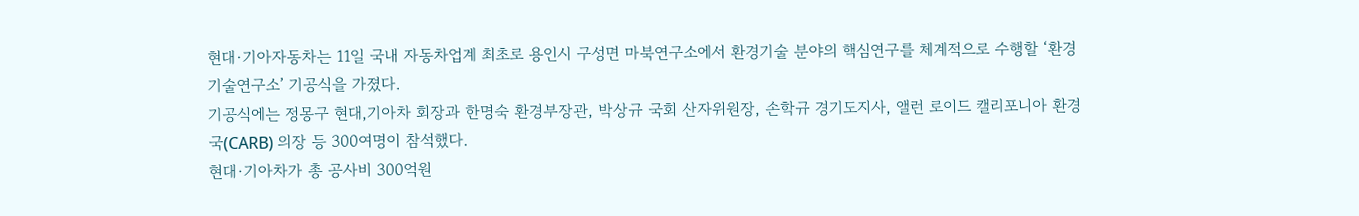현대·기아자동차는 11일 국내 자동차업계 최초로 용인시 구성면 마북연구소에서 환경기술 분야의 핵심연구를 체계적으로 수행할 ‘환경기술연구소’ 기공식을 가졌다.
기공식에는 정몽구 현대,기아차 회장과 한명숙 환경부장관, 박상규 국회 산자위원장, 손학규 경기도지사, 앨런 로이드 캘리포니아 환경국(CARB) 의장 등 300여명이 참석했다.
현대·기아차가 총 공사비 300억원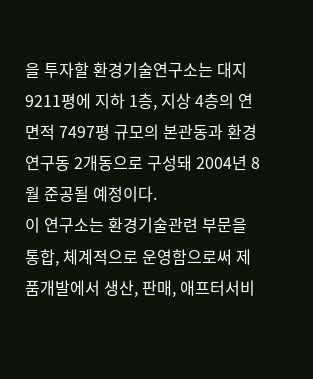을 투자할 환경기술연구소는 대지 9211평에 지하 1층, 지상 4층의 연면적 7497평 규모의 본관동과 환경연구동 2개동으로 구성돼 2004년 8월 준공될 예정이다.
이 연구소는 환경기술관련 부문을 통합, 체계적으로 운영함으로써 제품개발에서 생산, 판매, 애프터서비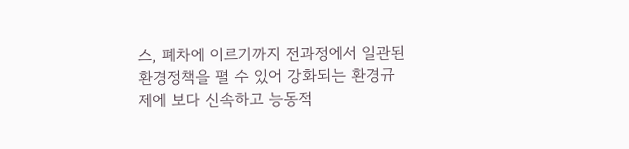스, 폐차에 이르기까지 전과정에서 일관된 환경정책을 펼 수 있어 강화되는 환경규제에 보다 신속하고 능동적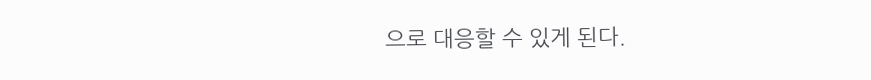으로 대응할 수 있게 된다.